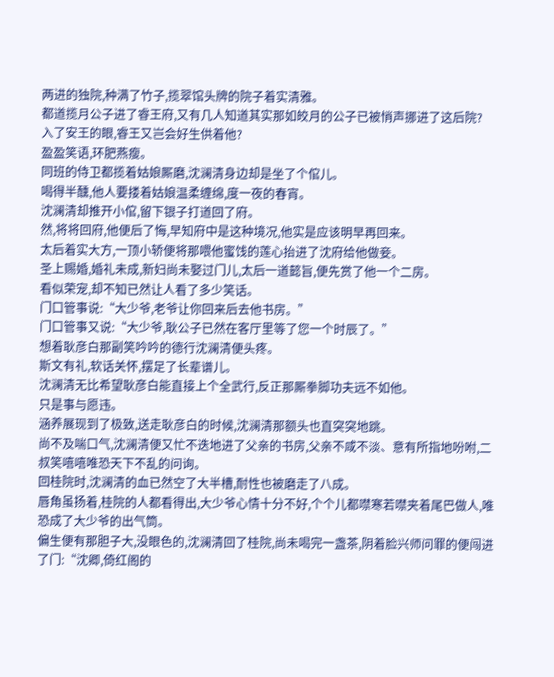两进的独院,种满了竹子,揽翠馆头牌的院子着实清雅。
都道揽月公子进了睿王府,又有几人知道其实那如皎月的公子已被悄声挪进了这后院?
入了安王的眼,睿王又岂会好生供着他?
盈盈笑语,环肥燕瘦。
同班的侍卫都揽着姑娘厮磨,沈澜清身边却是坐了个倌儿。
喝得半醺,他人要搂着姑娘温柔缠绵,度一夜的春宵。
沈澜清却推开小倌,留下银子打道回了府。
然,将将回府,他便后了悔,早知府中是这种境况,他实是应该明早再回来。
太后着实大方,一顶小轿便将那喂他蜜饯的莲心抬进了沈府给他做妾。
圣上赐婚,婚礼未成,新妇尚未娶过门儿,太后一道懿旨,便先赏了他一个二房。
看似荣宠,却不知已然让人看了多少笑话。
门口管事说:“大少爷,老爷让你回来后去他书房。”
门口管事又说:“大少爷,耿公子已然在客厅里等了您一个时辰了。”
想着耿彦白那副笑吟吟的德行沈澜清便头疼。
斯文有礼,软话关怀,摆足了长辈谱儿。
沈澜清无比希望耿彦白能直接上个全武行,反正那厮拳脚功夫远不如他。
只是事与愿违。
涵养展现到了极致,送走耿彦白的时候,沈澜清那额头也直突突地跳。
尚不及喘口气,沈澜清便又忙不迭地进了父亲的书房,父亲不咸不淡、意有所指地吩咐,二叔笑嘻嘻唯恐天下不乱的问询。
回桂院时,沈澜清的血已然空了大半槽,耐性也被磨走了八成。
唇角虽扬着,桂院的人都看得出,大少爷心情十分不好,个个儿都噤寒若噤夹着尾巴做人,唯恐成了大少爷的出气筒。
偏生便有那胆子大,没眼色的,沈澜清回了桂院,尚未喝完一盏茶,阴着脸兴师问罪的便闯进了门:“沈卿,倚红阁的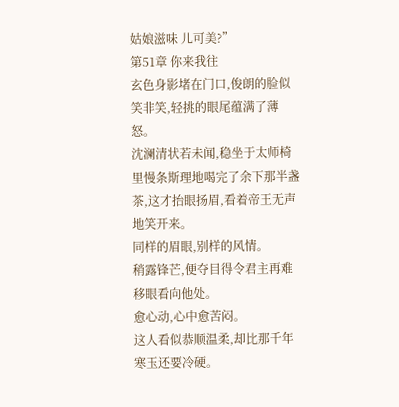姑娘滋味 儿可美?”
第51章 你来我往
玄色身影堵在门口,俊朗的脸似笑非笑,轻挑的眼尾蕴满了薄怒。
沈澜清状若未闻,稳坐于太师椅里慢条斯理地喝完了余下那半盏茶,这才抬眼扬眉,看着帝王无声地笑开来。
同样的眉眼,别样的风情。
稍露锋芒,便夺目得令君主再难移眼看向他处。
愈心动,心中愈苦闷。
这人看似恭顺温柔,却比那千年寒玉还要冷硬。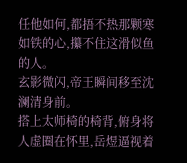任他如何,都捂不热那颗寒如铁的心,攥不住这滑似鱼的人。
玄影微闪,帝王瞬间移至沈澜清身前。
搭上太师椅的椅背,俯身将人虚圈在怀里,岳煜逼视着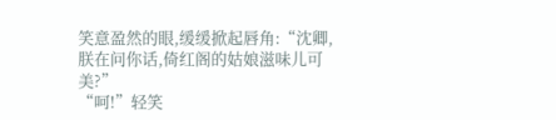笑意盈然的眼,缓缓掀起唇角:“沈卿,朕在问你话,倚红阁的姑娘滋味儿可美?”
“呵!”轻笑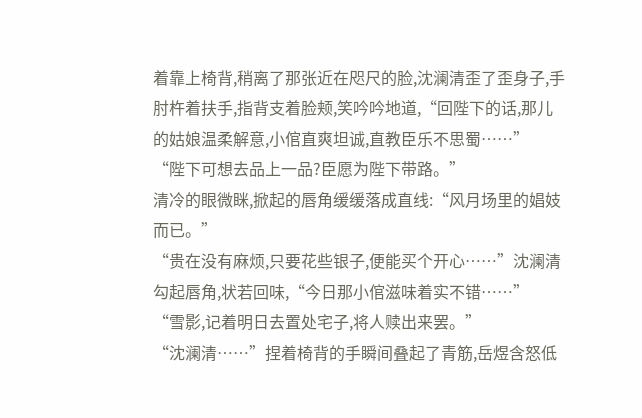着靠上椅背,稍离了那张近在咫尺的脸,沈澜清歪了歪身子,手肘杵着扶手,指背支着脸颊,笑吟吟地道,“回陛下的话,那儿的姑娘温柔解意,小倌直爽坦诚,直教臣乐不思蜀……”
“陛下可想去品上一品?臣愿为陛下带路。”
清冷的眼微眯,掀起的唇角缓缓落成直线:“风月场里的娼妓而已。”
“贵在没有麻烦,只要花些银子,便能买个开心……”沈澜清勾起唇角,状若回味,“今日那小倌滋味着实不错……”
“雪影,记着明日去置处宅子,将人赎出来罢。”
“沈澜清……”捏着椅背的手瞬间叠起了青筋,岳煜含怒低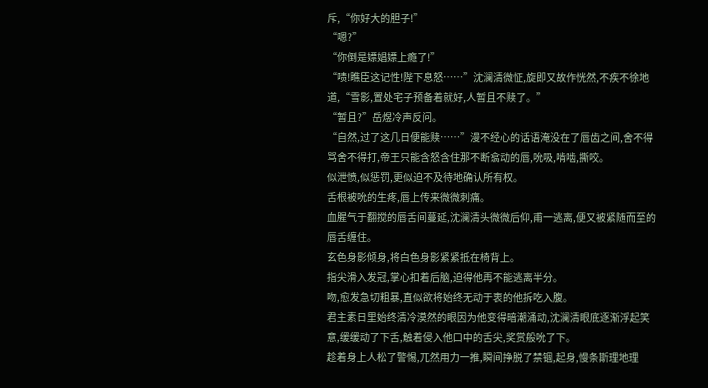斥,“你好大的胆子!”
“嗯?”
“你倒是嫖娼嫖上瘾了!”
“啧!瞧臣这记性!陛下息怒……”沈澜清微怔,旋即又故作恍然,不疾不徐地道,“雪影,置处宅子预备着就好,人暂且不赎了。”
“暂且?”岳煜冷声反问。
“自然,过了这几日便能赎……”漫不经心的话语淹没在了唇齿之间,舍不得骂舍不得打,帝王只能含怒含住那不断翕动的唇,吮吸,啃啮,撕咬。
似泄愤,似惩罚,更似迫不及待地确认所有权。
舌根被吮的生疼,唇上传来微微刺痛。
血腥气于翻搅的唇舌间蔓延,沈澜清头微微后仰,甫一逃离,便又被紧随而至的唇舌缠住。
玄色身影倾身,将白色身影紧紧抵在椅背上。
指尖滑入发冠,掌心扣着后脑,迫得他再不能逃离半分。
吻,愈发急切粗暴,直似欲将始终无动于衷的他拆吃入腹。
君主素日里始终清冷漠然的眼因为他变得暗潮涌动,沈澜清眼底逐渐浮起笑意,缓缓动了下舌,触着侵入他口中的舌尖,奖赏般吮了下。
趁着身上人松了警惕,兀然用力一推,瞬间挣脱了禁锢,起身,慢条斯理地理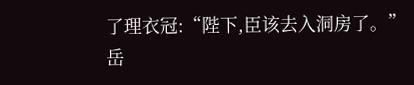了理衣冠:“陛下,臣该去入洞房了。”
岳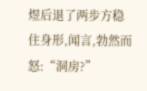煜后退了两步方稳住身形,闻言,勃然而怒:“洞房?”